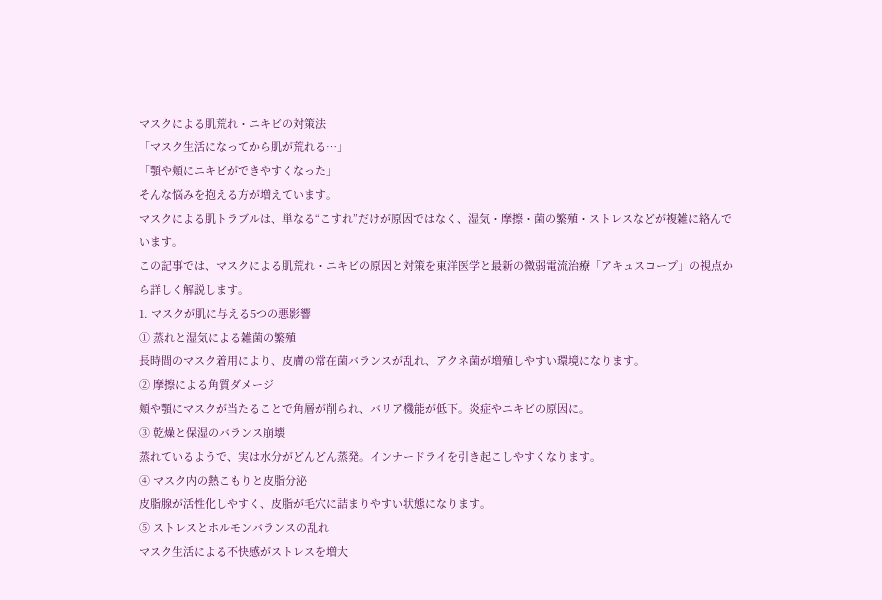マスクによる肌荒れ・ニキビの対策法
「マスク生活になってから肌が荒れる…」
「顎や頬にニキビができやすくなった」
そんな悩みを抱える方が増えています。
マスクによる肌トラブルは、単なる“こすれ”だけが原因ではなく、湿気・摩擦・菌の繁殖・ストレスなどが複雑に絡んでいます。
この記事では、マスクによる肌荒れ・ニキビの原因と対策を東洋医学と最新の微弱電流治療「アキュスコープ」の視点から詳しく解説します。
1. マスクが肌に与える5つの悪影響
① 蒸れと湿気による雑菌の繁殖
長時間のマスク着用により、皮膚の常在菌バランスが乱れ、アクネ菌が増殖しやすい環境になります。
② 摩擦による角質ダメージ
頬や顎にマスクが当たることで角層が削られ、バリア機能が低下。炎症やニキビの原因に。
③ 乾燥と保湿のバランス崩壊
蒸れているようで、実は水分がどんどん蒸発。インナードライを引き起こしやすくなります。
④ マスク内の熱こもりと皮脂分泌
皮脂腺が活性化しやすく、皮脂が毛穴に詰まりやすい状態になります。
⑤ ストレスとホルモンバランスの乱れ
マスク生活による不快感がストレスを増大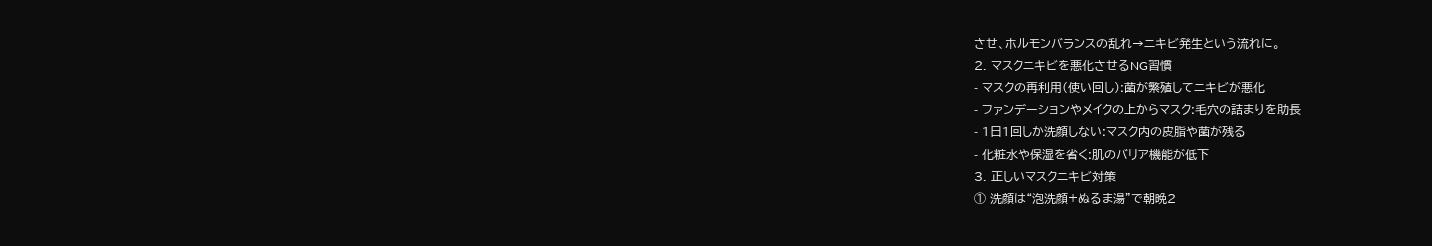させ、ホルモンバランスの乱れ→ニキビ発生という流れに。
2. マスクニキビを悪化させるNG習慣
- マスクの再利用(使い回し):菌が繁殖してニキビが悪化
- ファンデーションやメイクの上からマスク:毛穴の詰まりを助長
- 1日1回しか洗顔しない:マスク内の皮脂や菌が残る
- 化粧水や保湿を省く:肌のバリア機能が低下
3. 正しいマスクニキビ対策
① 洗顔は“泡洗顔+ぬるま湯”で朝晩2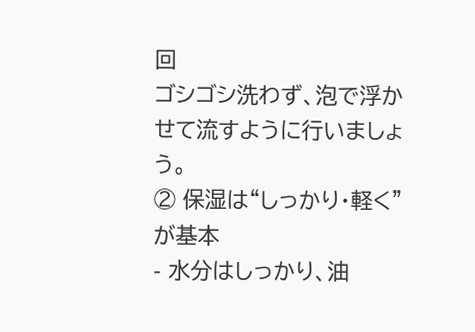回
ゴシゴシ洗わず、泡で浮かせて流すように行いましょう。
② 保湿は“しっかり・軽く”が基本
- 水分はしっかり、油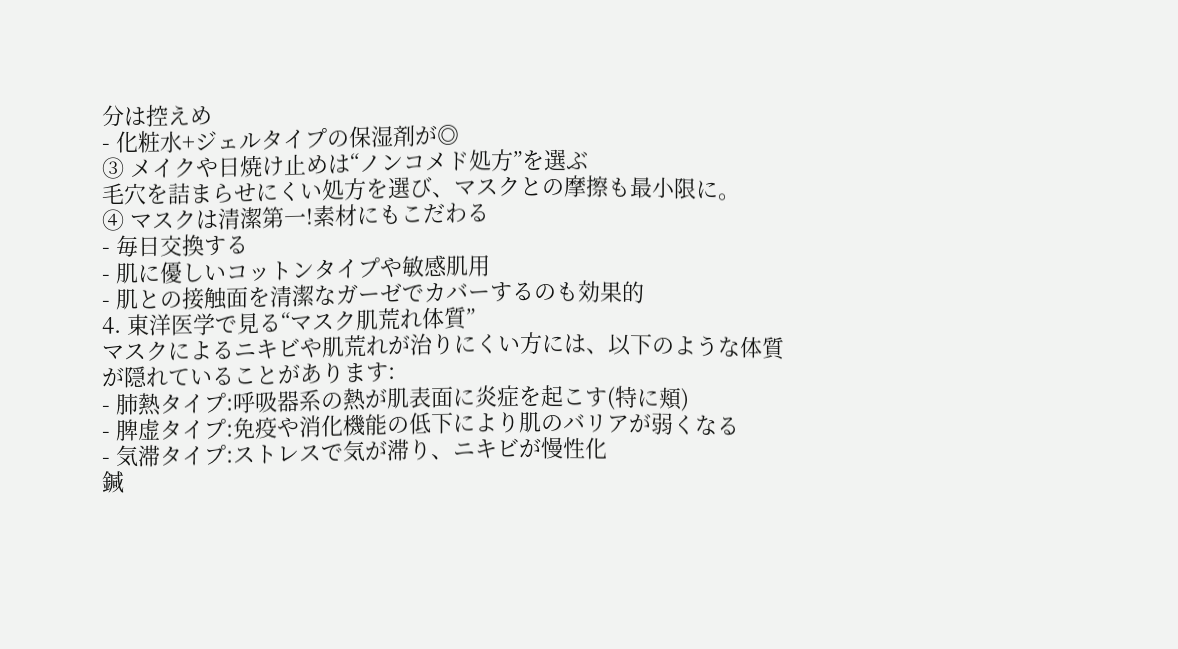分は控えめ
- 化粧水+ジェルタイプの保湿剤が◎
③ メイクや日焼け止めは“ノンコメド処方”を選ぶ
毛穴を詰まらせにくい処方を選び、マスクとの摩擦も最小限に。
④ マスクは清潔第一!素材にもこだわる
- 毎日交換する
- 肌に優しいコットンタイプや敏感肌用
- 肌との接触面を清潔なガーゼでカバーするのも効果的
4. 東洋医学で見る“マスク肌荒れ体質”
マスクによるニキビや肌荒れが治りにくい方には、以下のような体質が隠れていることがあります:
- 肺熱タイプ:呼吸器系の熱が肌表面に炎症を起こす(特に頬)
- 脾虚タイプ:免疫や消化機能の低下により肌のバリアが弱くなる
- 気滞タイプ:ストレスで気が滞り、ニキビが慢性化
鍼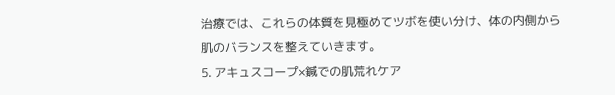治療では、これらの体質を見極めてツボを使い分け、体の内側から肌のバランスを整えていきます。
5. アキュスコープ×鍼での肌荒れケア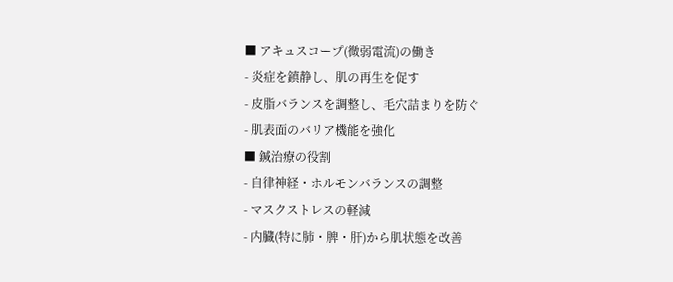■ アキュスコープ(微弱電流)の働き
- 炎症を鎮静し、肌の再生を促す
- 皮脂バランスを調整し、毛穴詰まりを防ぐ
- 肌表面のバリア機能を強化
■ 鍼治療の役割
- 自律神経・ホルモンバランスの調整
- マスクストレスの軽減
- 内臓(特に肺・脾・肝)から肌状態を改善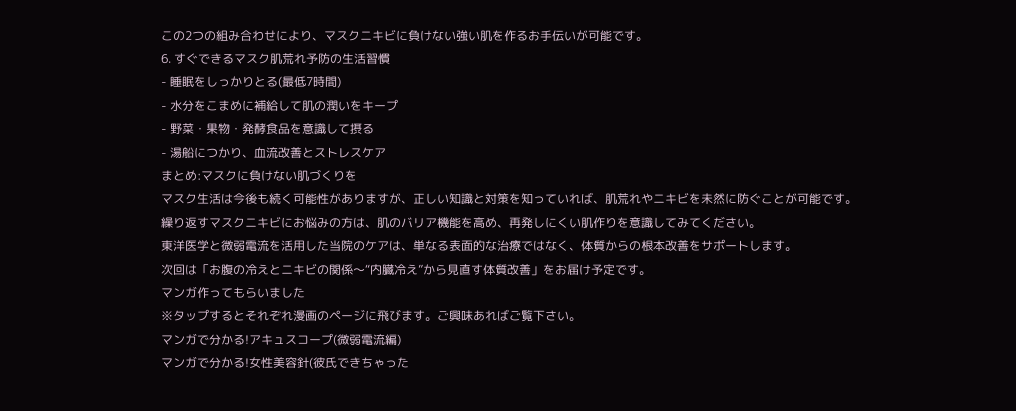この2つの組み合わせにより、マスクニキビに負けない強い肌を作るお手伝いが可能です。
6. すぐできるマスク肌荒れ予防の生活習慣
- 睡眠をしっかりとる(最低7時間)
- 水分をこまめに補給して肌の潤いをキープ
- 野菜・果物・発酵食品を意識して摂る
- 湯船につかり、血流改善とストレスケア
まとめ:マスクに負けない肌づくりを
マスク生活は今後も続く可能性がありますが、正しい知識と対策を知っていれば、肌荒れやニキビを未然に防ぐことが可能です。
繰り返すマスクニキビにお悩みの方は、肌のバリア機能を高め、再発しにくい肌作りを意識してみてください。
東洋医学と微弱電流を活用した当院のケアは、単なる表面的な治療ではなく、体質からの根本改善をサポートします。
次回は「お腹の冷えとニキビの関係〜“内臓冷え”から見直す体質改善」をお届け予定です。
マンガ作ってもらいました
※タップするとそれぞれ漫画のページに飛びます。ご興味あればご覧下さい。
マンガで分かる!アキュスコープ(微弱電流編)
マンガで分かる!女性美容針(彼氏できちゃった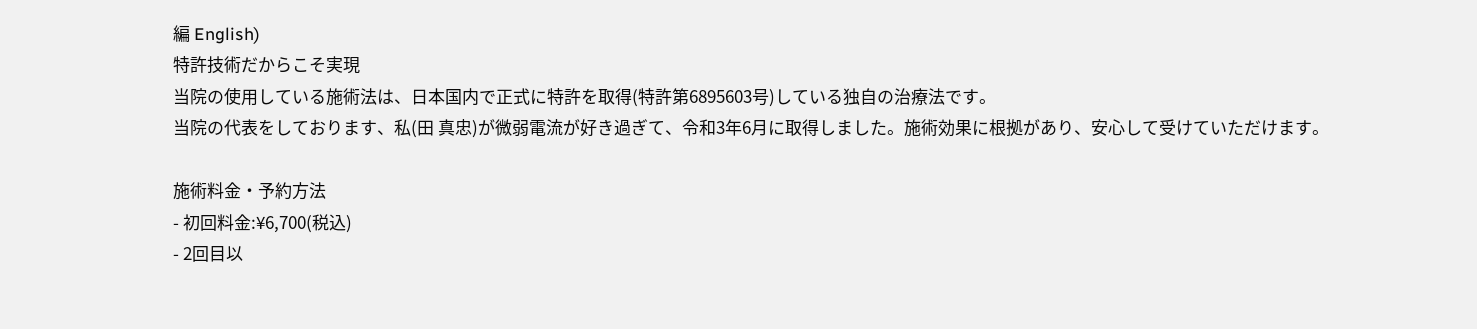編 English)
特許技術だからこそ実現
当院の使用している施術法は、日本国内で正式に特許を取得(特許第6895603号)している独自の治療法です。
当院の代表をしております、私(田 真忠)が微弱電流が好き過ぎて、令和3年6月に取得しました。施術効果に根拠があり、安心して受けていただけます。

施術料金・予約方法
- 初回料金:¥6,700(税込)
- 2回目以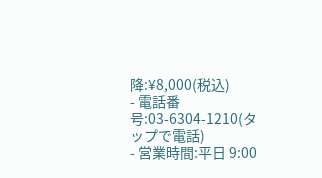降:¥8,000(税込)
- 電話番号:03-6304-1210(タップで電話)
- 営業時間:平日 9:00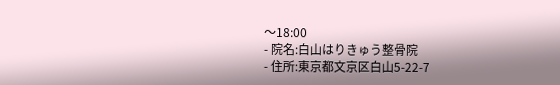〜18:00
- 院名:白山はりきゅう整骨院
- 住所:東京都文京区白山5-22-7